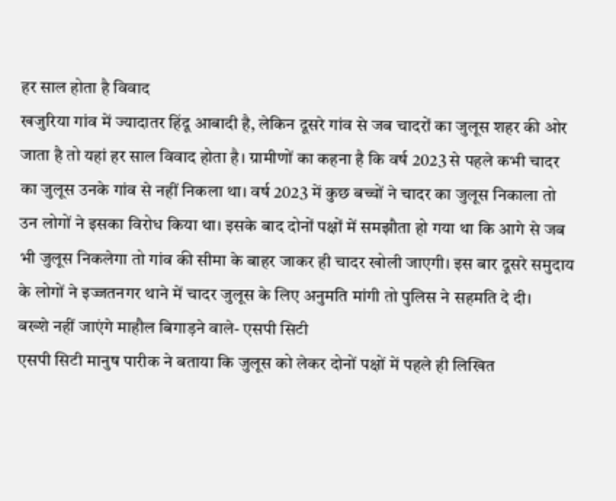हर साल होता है विवाद
खजुरिया गांव में ज्यादातर हिंदू आबादी है, लेकिन दूसरे गांव से जब चादरों का जुलूस शहर की ओर जाता है तो यहां हर साल विवाद होता है। ग्रामीणों का कहना है कि वर्ष 2023 से पहले कभी चादर का जुलूस उनके गांव से नहीं निकला था। वर्ष 2023 में कुछ बच्चों ने चादर का जुलूस निकाला तो उन लोगों ने इसका विरोध किया था। इसके बाद दोनों पक्षों में समझौता हो गया था कि आगे से जब भी जुलूस निकलेगा तो गांव की सीमा के बाहर जाकर ही चादर खोली जाएगी। इस बार दूसरे समुदाय के लोगों ने इज्जतनगर थाने में चादर जुलूस के लिए अनुमति मांगी तो पुलिस ने सहमति दे दी।
बख्शे नहीं जाएंगे माहौल बिगाड़ने वाले- एसपी सिटी
एसपी सिटी मानुष पारीक ने बताया कि जुलूस को लेकर दोनों पक्षों में पहले ही लिखित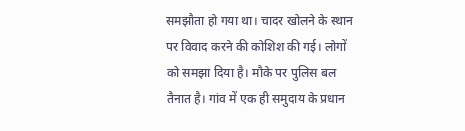समझौता हो गया था। चादर खोलने के स्थान पर विवाद करने की कोशिश की गई। लोगों को समझा दिया है। मौके पर पुलिस बल तैनात है। गांव में एक ही समुदाय के प्रधान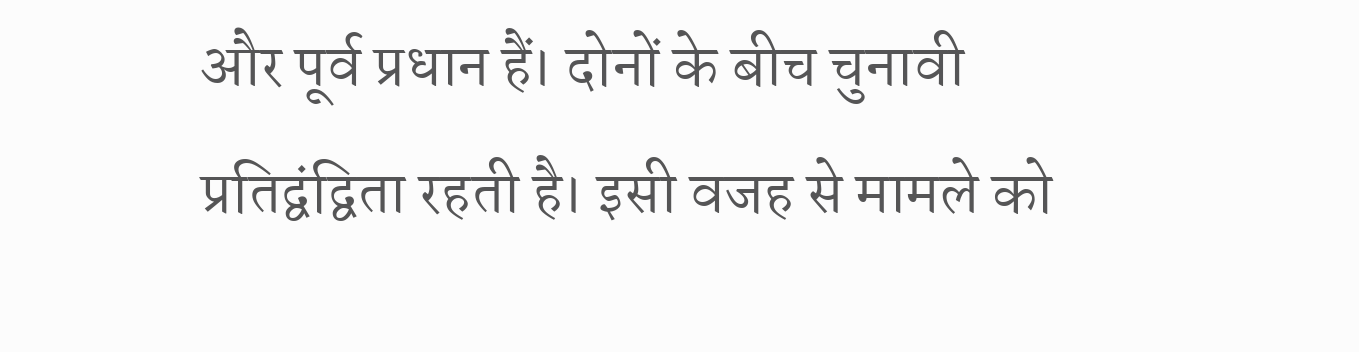और पूर्व प्रधान हैं। दोनों के बीच चुनावी प्रतिद्वंद्विता रहती है। इसी वजह से मामले को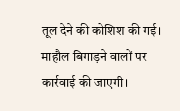तूल देने की कोशिश की गई। माहौल बिगाड़ने वालों पर कार्रवाई की जाएगी।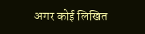अगर कोई लिखित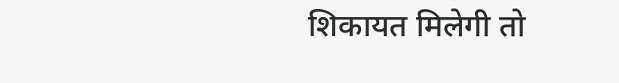शिकायत मिलेगी तो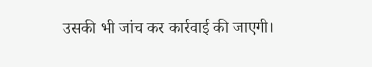उसकी भी जांच कर कार्रवाई की जाएगी।